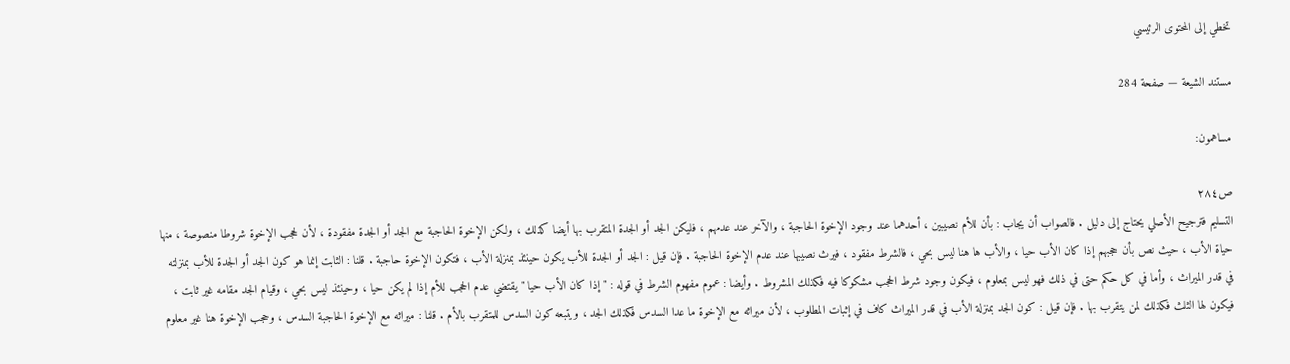تخطي إلى المحتوى الرئيسي

مستند الشيعة — صفحة 284

مساهمون:

ص٢٨٤
التسليم فترجيح الأصلي يحتاج إلى دليل . فالصواب أن يجاب : بأن للأم نصيبين ، أحدهما عند وجود الإخوة الحاجبة ، والآخر عند عدمهم ، فليكن الجد أو الجدة المتقرب بها أيضا كذلك ، ولكن الإخوة الحاجبة مع الجد أو الجدة مفقودة ، لأن لحجب الإخوة شروطا منصوصة ، منها حياة الأب ، حيث نص بأن حجبهم إذا كان الأب حيا ، والأب ها هنا ليس بحي ، فالشرط مفقود ، فيرث نصيبها عند عدم الإخوة الحاجبة . فإن قيل : الجد أو الجدة للأب يكون حينئذ بمنزلة الأب ، فتكون الإخوة حاجبة . قلنا : الثابت إنما هو كون الجد أو الجدة للأب بمنزلته في قدر الميراث ، وأما في كل حكم حتى في ذلك فهو ليس بمعلوم ، فيكون وجود شرط الحجب مشكوكا فيه فكذلك المشروط . وأيضا : عموم مفهوم الشرط في قوله : " إذا كان الأب حيا " يقتضي عدم الحجب للأم إذا لم يكن حيا ، وحينئذ ليس بحي ، وقيام الجد مقامه غير ثابت ، فيكون لها الثلث فكذلك لمن يتقرب بها . فإن قيل : كون الجد بمنزلة الأب في قدر الميراث كاف في إثبات المطلوب ، لأن ميراثه مع الإخوة ما عدا السدس فكذلك الجد ، ويتبعه كون السدس للمتقرب بالأم . قلنا : ميراثه مع الإخوة الحاجبة السدس ، وحجب الإخوة هنا غير معلوم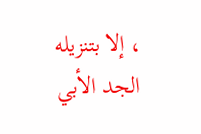، إلا بتنزيله الجد الأبي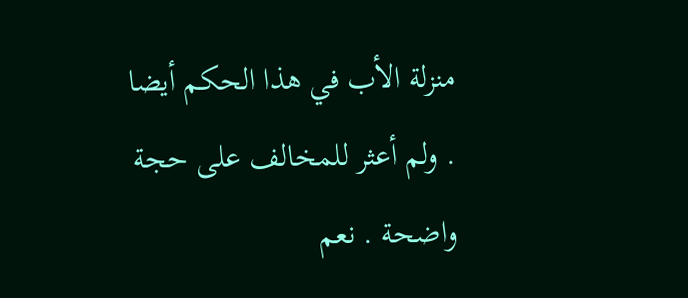منزلة الأب في هذا الحكم أيضا . ولم أعثر للمخالف على حجة واضحة . نعم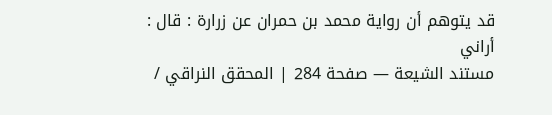قد يتوهم أن رواية محمد بن حمران عن زرارة : قال : أراني
مستند الشيعة — صفحة 284 | المحقق النراقي /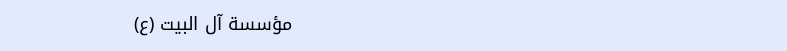مؤسسة آل البيت (ع)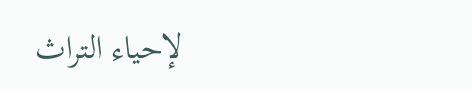لإحياء التراث